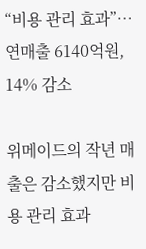“비용 관리 효과”…연매출 6140억원, 14% 감소

위메이드의 작년 매출은 감소했지만 비용 관리 효과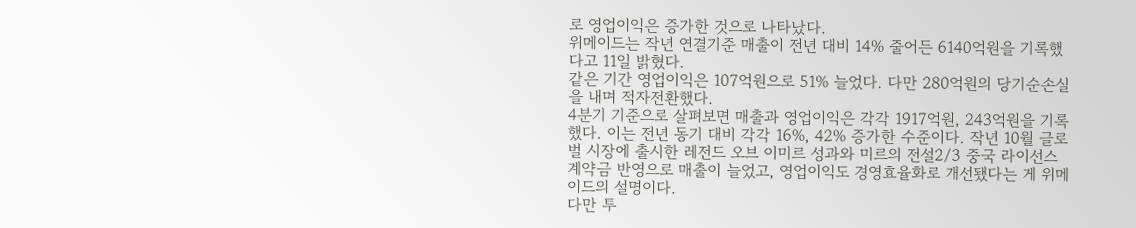로 영업이익은 증가한 것으로 나타났다.
위메이드는 작년 연결기준 매출이 전년 대비 14% 줄어든 6140억원을 기록했다고 11일 밝혔다.
같은 기간 영업이익은 107억원으로 51% 늘었다. 다만 280억원의 당기순손실을 내며 적자전환했다.
4분기 기준으로 살펴보면 매출과 영업이익은 각각 1917억원, 243억원을 기록했다. 이는 전년 동기 대비 각각 16%, 42% 증가한 수준이다. 작년 10월 글로벌 시장에 출시한 레전드 오브 이미르 성과와 미르의 전설2/3 중국 라이선스 계약금 반영으로 매출이 늘었고, 영업이익도 경영효율화로 개선됐다는 게 위메이드의 설명이다.
다만 투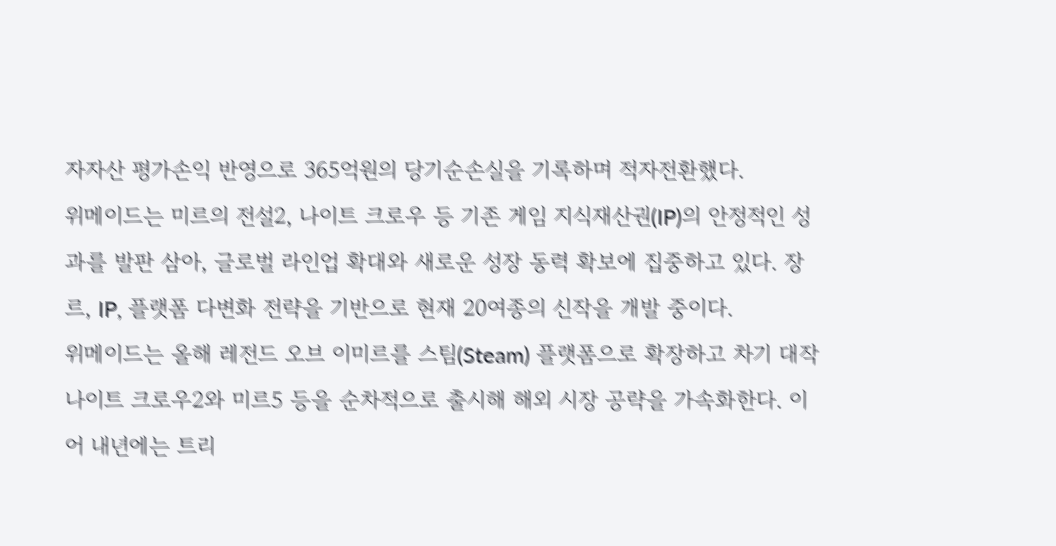자자산 평가손익 반영으로 365억원의 당기순손실을 기록하며 적자전환했다.
위메이드는 미르의 전설2, 나이트 크로우 등 기존 게임 지식재산권(IP)의 안정적인 성과를 발판 삼아, 글로벌 라인업 확대와 새로운 성장 동력 확보에 집중하고 있다. 장르, IP, 플랫폼 다변화 전략을 기반으로 현재 20여종의 신작을 개발 중이다.
위메이드는 올해 레전드 오브 이미르를 스팀(Steam) 플랫폼으로 확장하고 차기 대작 나이트 크로우2와 미르5 등을 순차적으로 출시해 해외 시장 공략을 가속화한다. 이어 내년에는 트리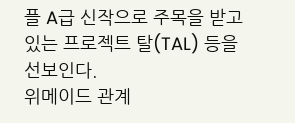플 A급 신작으로 주목을 받고 있는 프로젝트 탈(TAL) 등을 선보인다.
위메이드 관계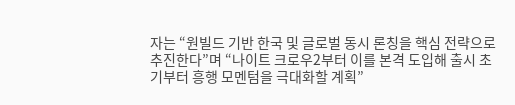자는 “원빌드 기반 한국 및 글로벌 동시 론칭을 핵심 전략으로 추진한다”며 “나이트 크로우2부터 이를 본격 도입해 출시 초기부터 흥행 모멘텀을 극대화할 계획”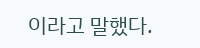이라고 말했다.